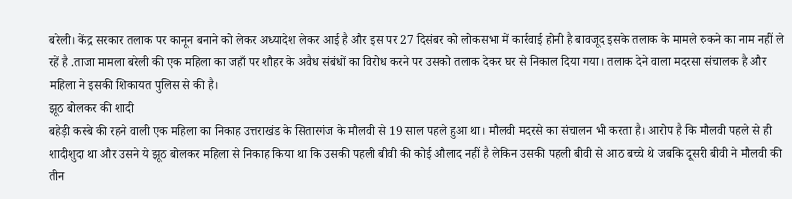बरेली। केंद्र सरकार तलाक पर कानून बनाने को लेकर अध्यादेश लेकर आई है और इस पर 27 दिसंबर को लोकसभा में कार्रवाई होनी है बावजूद इसके तलाक के मामले रुकने का नाम नहीं ले रहें है .ताजा मामला बरेली की एक महिला का जहाँ पर शौहर के अवैध संबंधों का विरोध करने पर उसको तलाक देकर घर से निकाल दिया गया। तलाक देने वाला मदरसा संचालक है और महिला ने इसकी शिकायत पुलिस से की है।
झूठ बोलकर की शादी
बहेड़ी कस्बे की रहने वाली एक महिला का निकाह उत्तराखंड के सितारगंज के मौलवी से 19 साल पहले हुआ था। मौलवी मदरसे का संचालन भी करता है। आरोप है कि मौलवी पहले से ही शादीशुदा था और उसने ये झूठ बोलकर महिला से निकाह किया था कि उसकी पहली बीवी की कोई औलाद नहीं है लेकिन उसकी पहली बीवी से आठ बच्चे थे जबकि दूसरी बीवी ने मौलवी की तीन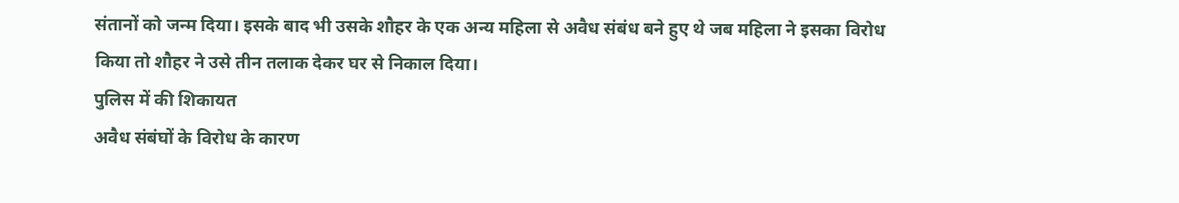संतानों को जन्म दिया। इसके बाद भी उसके शौहर के एक अन्य महिला से अवैध संबंध बने हुए थे जब महिला ने इसका विरोध किया तो शौहर ने उसे तीन तलाक देकर घर से निकाल दिया।
पुलिस में की शिकायत
अवैध संबंघों के विरोध के कारण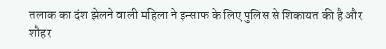तलाक का दंश झेलने वाली महिला ने इन्साफ के लिए पुलिस से शिकायत की है और शौहर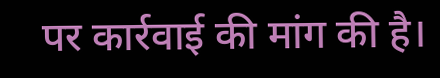पर कार्रवाई की मांग की है।